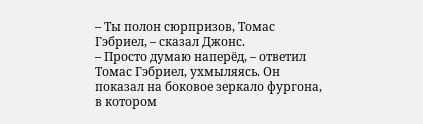– Ты полон сюрпризов, Томас Гэбриел, – сказал Джонс.
– Просто думаю наперёд, – ответил Томас Гэбриел, ухмыляясь. Он показал на боковое зеркало фургона, в котором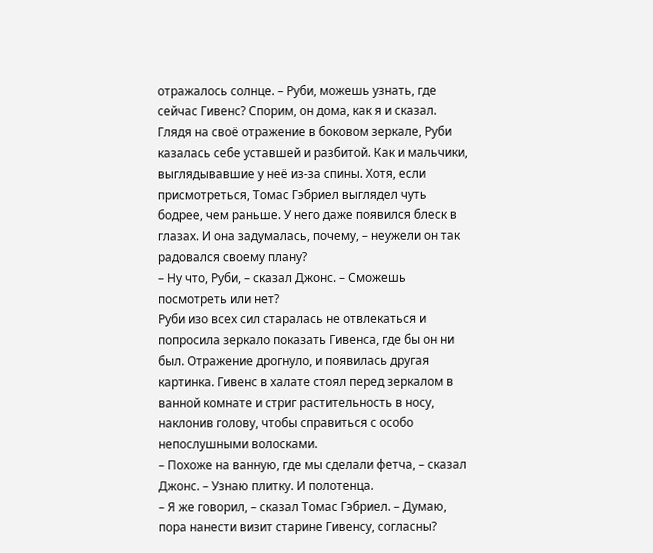отражалось солнце. – Руби, можешь узнать, где сейчас Гивенс? Спорим, он дома, как я и сказал.
Глядя на своё отражение в боковом зеркале, Руби казалась себе уставшей и разбитой. Как и мальчики, выглядывавшие у неё из-за спины. Хотя, если присмотреться, Томас Гэбриел выглядел чуть бодрее, чем раньше. У него даже появился блеск в глазах. И она задумалась, почему, – неужели он так радовался своему плану?
– Ну что, Руби, – сказал Джонс. – Сможешь посмотреть или нет?
Руби изо всех сил старалась не отвлекаться и попросила зеркало показать Гивенса, где бы он ни был. Отражение дрогнуло, и появилась другая картинка. Гивенс в халате стоял перед зеркалом в ванной комнате и стриг растительность в носу, наклонив голову, чтобы справиться с особо непослушными волосками.
– Похоже на ванную, где мы сделали фетча, – сказал Джонс. – Узнаю плитку. И полотенца.
– Я же говорил, – сказал Томас Гэбриел. – Думаю, пора нанести визит старине Гивенсу, согласны?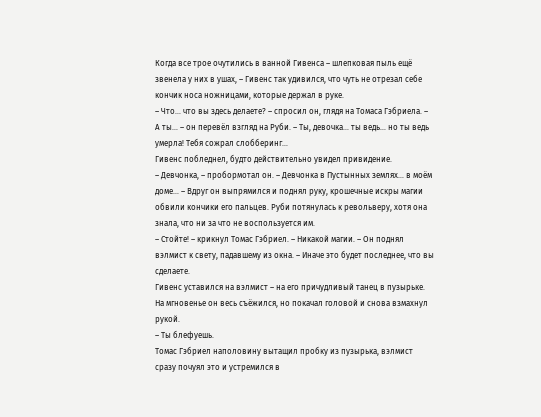Когда все трое очутились в ванной Гивенса – шлепковая пыль ещё звенела у них в ушах, – Гивенс так удивился, что чуть не отрезал себе кончик носа ножницами, которые держал в руке.
– Что… что вы здесь делаете? – спросил он, глядя на Томаса Гэбриела. – А ты… – он перевёл взгляд на Руби. – Ты, девочка… ты ведь… но ты ведь умерла! Тебя сожрал слобберинг…
Гивенс побледнел, будто действительно увидел привидение.
– Девчонка, – пробормотал он. – Девчонка в Пустынных землях… в моём доме… – Вдруг он выпрямился и поднял руку, крошечные искры магии обвили кончики его пальцев. Руби потянулась к револьверу, хотя она знала, что ни за что не воспользуется им.
– Стойте! – крикнул Томас Гэбриел. – Никакой магии. – Он поднял вэлмист к свету, падавшему из окна. – Иначе это будет последнее, что вы сделаете.
Гивенс уставился на вэлмист – на его причудливый танец в пузырьке. На мгновенье он весь съёжился, но покачал головой и снова взмахнул рукой.
– Ты блефуешь.
Томас Гэбриел наполовину вытащил пробку из пузырька, вэлмист сразу почуял это и устремился в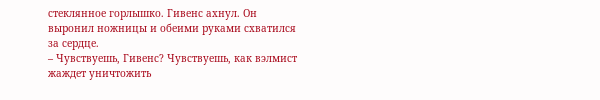стеклянное горлышко. Гивенс ахнул. Он выронил ножницы и обеими руками схватился за сердце.
– Чувствуешь, Гивенс? Чувствуешь, как вэлмист жаждет уничтожить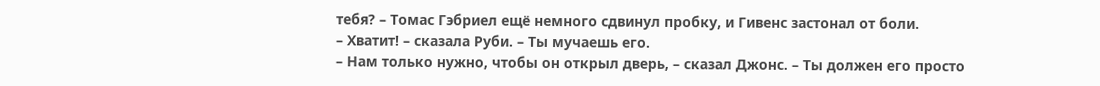тебя? – Томас Гэбриел ещё немного сдвинул пробку, и Гивенс застонал от боли.
– Хватит! – сказала Руби. – Ты мучаешь его.
– Нам только нужно, чтобы он открыл дверь, – сказал Джонс. – Ты должен его просто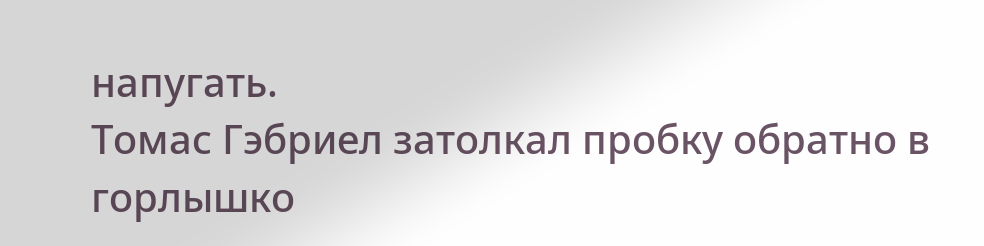напугать.
Томас Гэбриел затолкал пробку обратно в горлышко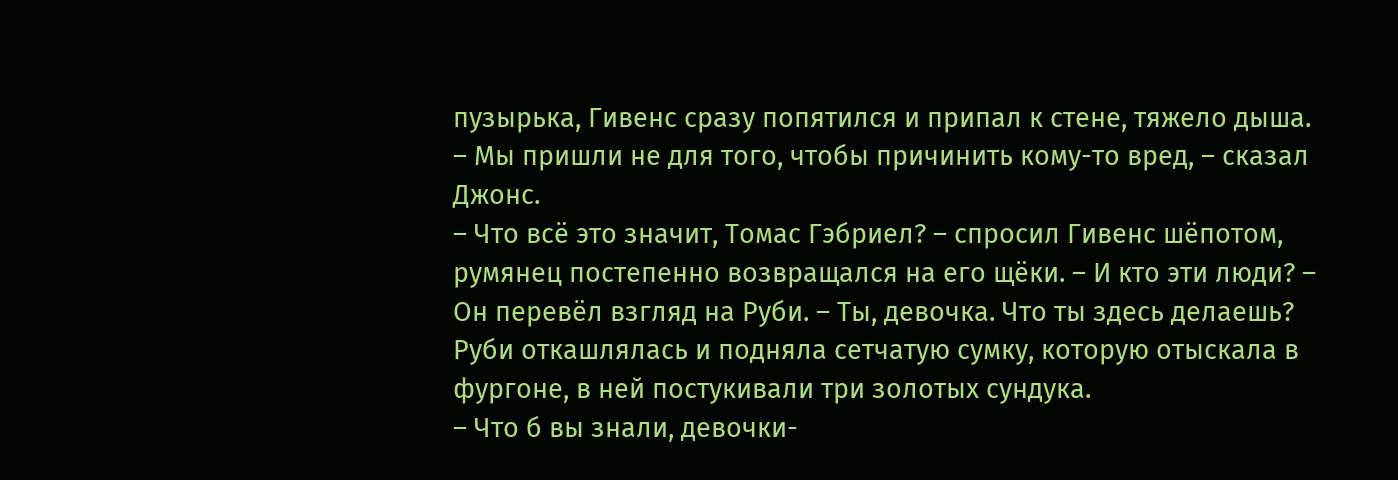пузырька, Гивенс сразу попятился и припал к стене, тяжело дыша.
– Мы пришли не для того, чтобы причинить кому-то вред, – сказал Джонс.
– Что всё это значит, Томас Гэбриел? – спросил Гивенс шёпотом, румянец постепенно возвращался на его щёки. – И кто эти люди? – Он перевёл взгляд на Руби. – Ты, девочка. Что ты здесь делаешь?
Руби откашлялась и подняла сетчатую сумку, которую отыскала в фургоне, в ней постукивали три золотых сундука.
– Что б вы знали, девочки-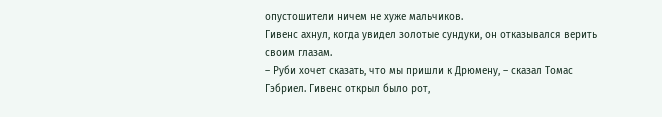опустошители ничем не хуже мальчиков.
Гивенс ахнул, когда увидел золотые сундуки, он отказывался верить своим глазам.
– Руби хочет сказать, что мы пришли к Дрюмену, – сказал Томас Гэбриел. Гивенс открыл было рот,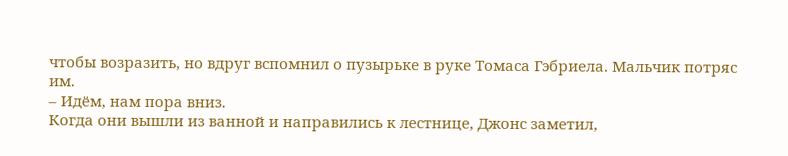чтобы возразить, но вдруг вспомнил о пузырьке в руке Томаса Гэбриела. Мальчик потряс им.
– Идём, нам пора вниз.
Когда они вышли из ванной и направились к лестнице, Джонс заметил,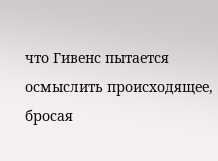что Гивенс пытается осмыслить происходящее, бросая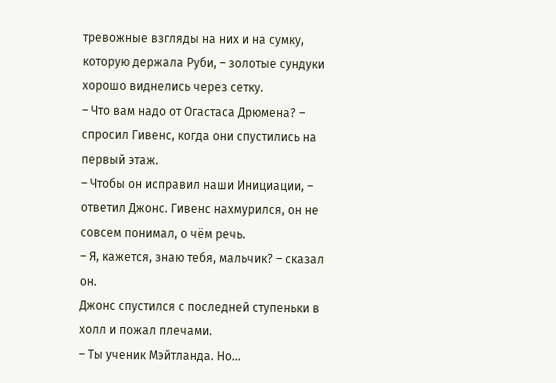тревожные взгляды на них и на сумку, которую держала Руби, – золотые сундуки хорошо виднелись через сетку.
– Что вам надо от Огастаса Дрюмена? – спросил Гивенс, когда они спустились на первый этаж.
– Чтобы он исправил наши Инициации, – ответил Джонс. Гивенс нахмурился, он не совсем понимал, о чём речь.
– Я, кажется, знаю тебя, мальчик? – сказал он.
Джонс спустился с последней ступеньки в холл и пожал плечами.
– Ты ученик Мэйтланда. Но…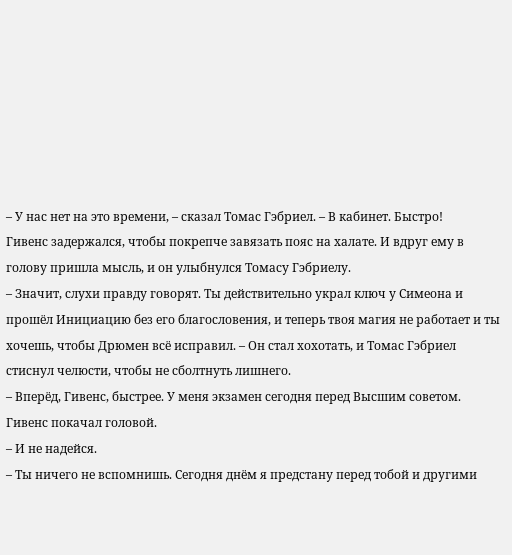– У нас нет на это времени, – сказал Томас Гэбриел. – В кабинет. Быстро!
Гивенс задержался, чтобы покрепче завязать пояс на халате. И вдруг ему в голову пришла мысль, и он улыбнулся Томасу Гэбриелу.
– Значит, слухи правду говорят. Ты действительно украл ключ у Симеона и прошёл Инициацию без его благословения, и теперь твоя магия не работает и ты хочешь, чтобы Дрюмен всё исправил. – Он стал хохотать, и Томас Гэбриел стиснул челюсти, чтобы не сболтнуть лишнего.
– Вперёд, Гивенс, быстрее. У меня экзамен сегодня перед Высшим советом.
Гивенс покачал головой.
– И не надейся.
– Ты ничего не вспомнишь. Сегодня днём я предстану перед тобой и другими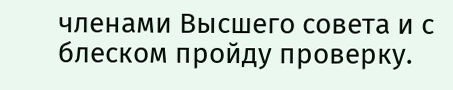членами Высшего совета и с блеском пройду проверку.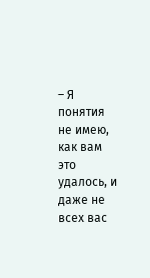– Я понятия не имею, как вам это удалось, и даже не всех вас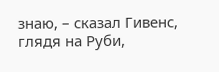знаю, – сказал Гивенс, глядя на Руби,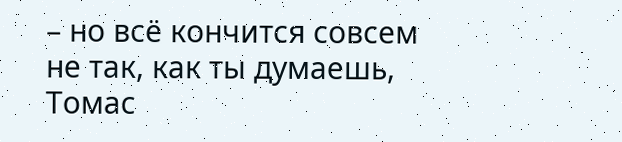– но всё кончится совсем не так, как ты думаешь, Томас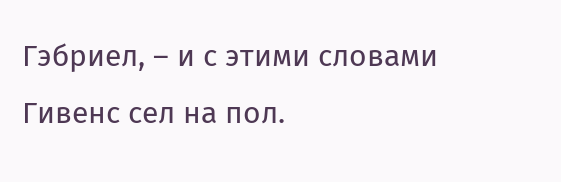Гэбриел, – и с этими словами Гивенс сел на пол.